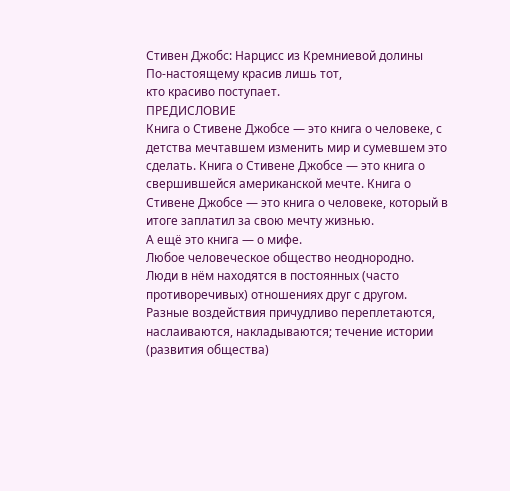Стивен Джобс: Нарцисс из Кремниевой долины
По-настоящему красив лишь тот,
кто красиво поступает.
ПРЕДИСЛОВИЕ
Книга о Стивене Джобсе — это книга о человеке, с детства мечтавшем изменить мир и сумевшем это сделать. Книга о Стивене Джобсе — это книга о свершившейся американской мечте. Книга о Стивене Джобсе — это книга о человеке, который в итоге заплатил за свою мечту жизнью.
А ещё это книга — о мифе.
Любое человеческое общество неоднородно.
Люди в нём находятся в постоянных (часто противоречивых) отношениях друг с другом. Разные воздействия причудливо переплетаются, наслаиваются, накладываются; течение истории (развития общества)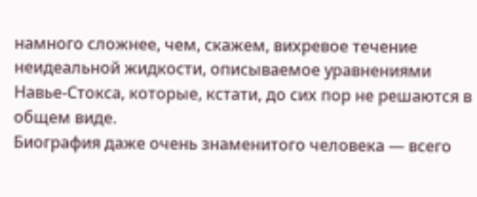намного сложнее, чем, скажем, вихревое течение неидеальной жидкости, описываемое уравнениями Навье-Стокса, которые, кстати, до сих пор не решаются в общем виде.
Биография даже очень знаменитого человека — всего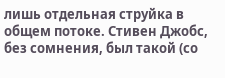лишь отдельная струйка в общем потоке. Стивен Джобс, без сомнения, был такой (со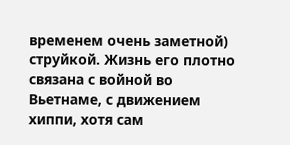временем очень заметной) струйкой. Жизнь его плотно связана с войной во Вьетнаме, с движением хиппи, хотя сам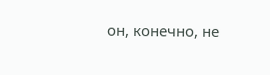он, конечно, не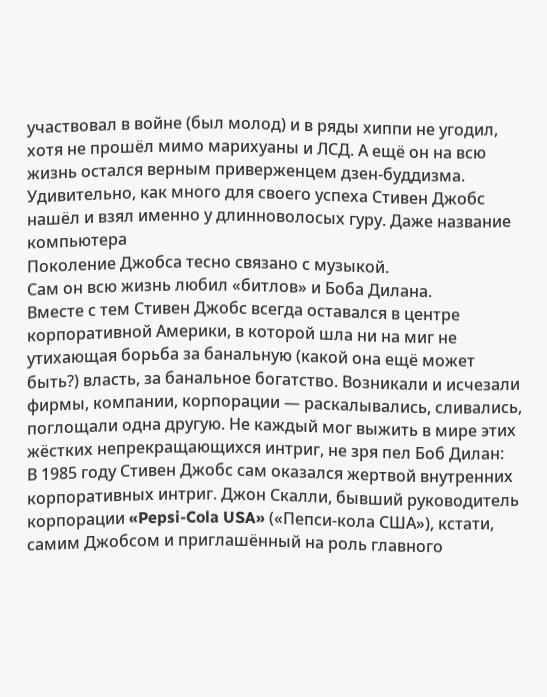участвовал в войне (был молод) и в ряды хиппи не угодил, хотя не прошёл мимо марихуаны и ЛСД. А ещё он на всю жизнь остался верным приверженцем дзен-буддизма. Удивительно, как много для своего успеха Стивен Джобс нашёл и взял именно у длинноволосых гуру. Даже название компьютера
Поколение Джобса тесно связано с музыкой.
Сам он всю жизнь любил «битлов» и Боба Дилана.
Вместе с тем Стивен Джобс всегда оставался в центре корпоративной Америки, в которой шла ни на миг не утихающая борьба за банальную (какой она ещё может быть?) власть, за банальное богатство. Возникали и исчезали фирмы, компании, корпорации — раскалывались, сливались, поглощали одна другую. Не каждый мог выжить в мире этих жёстких непрекращающихся интриг, не зря пел Боб Дилан:
В 1985 году Стивен Джобс сам оказался жертвой внутренних корпоративных интриг. Джон Скалли, бывший руководитель корпорации «Pepsi-Cola USA» («Пепси-кола США»), кстати, самим Джобсом и приглашённый на роль главного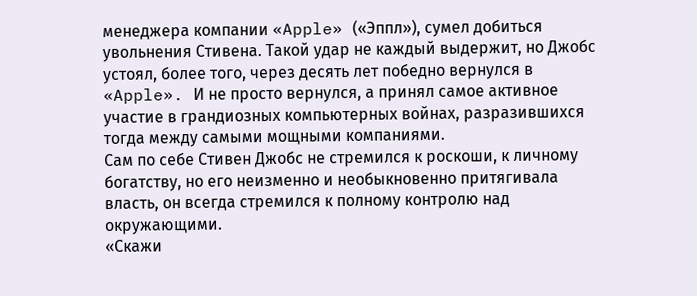менеджера компании «Apple» («Эппл»), сумел добиться увольнения Стивена. Такой удар не каждый выдержит, но Джобс устоял, более того, через десять лет победно вернулся в «Apple». И не просто вернулся, а принял самое активное участие в грандиозных компьютерных войнах, разразившихся тогда между самыми мощными компаниями.
Сам по себе Стивен Джобс не стремился к роскоши, к личному богатству, но его неизменно и необыкновенно притягивала власть, он всегда стремился к полному контролю над окружающими.
«Скажи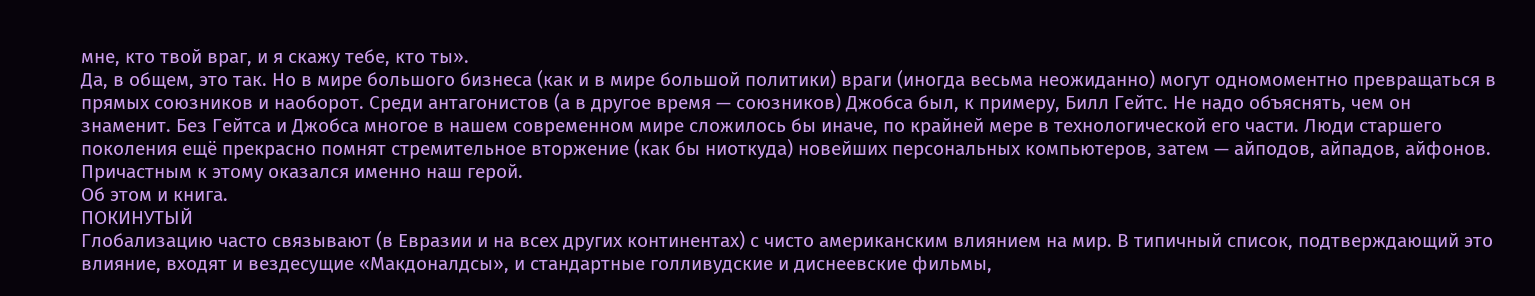мне, кто твой враг, и я скажу тебе, кто ты».
Да, в общем, это так. Но в мире большого бизнеса (как и в мире большой политики) враги (иногда весьма неожиданно) могут одномоментно превращаться в прямых союзников и наоборот. Среди антагонистов (а в другое время — союзников) Джобса был, к примеру, Билл Гейтс. Не надо объяснять, чем он знаменит. Без Гейтса и Джобса многое в нашем современном мире сложилось бы иначе, по крайней мере в технологической его части. Люди старшего поколения ещё прекрасно помнят стремительное вторжение (как бы ниоткуда) новейших персональных компьютеров, затем — айподов, айпадов, айфонов. Причастным к этому оказался именно наш герой.
Об этом и книга.
ПОКИНУТЫЙ
Глобализацию часто связывают (в Евразии и на всех других континентах) с чисто американским влиянием на мир. В типичный список, подтверждающий это влияние, входят и вездесущие «Макдоналдсы», и стандартные голливудские и диснеевские фильмы,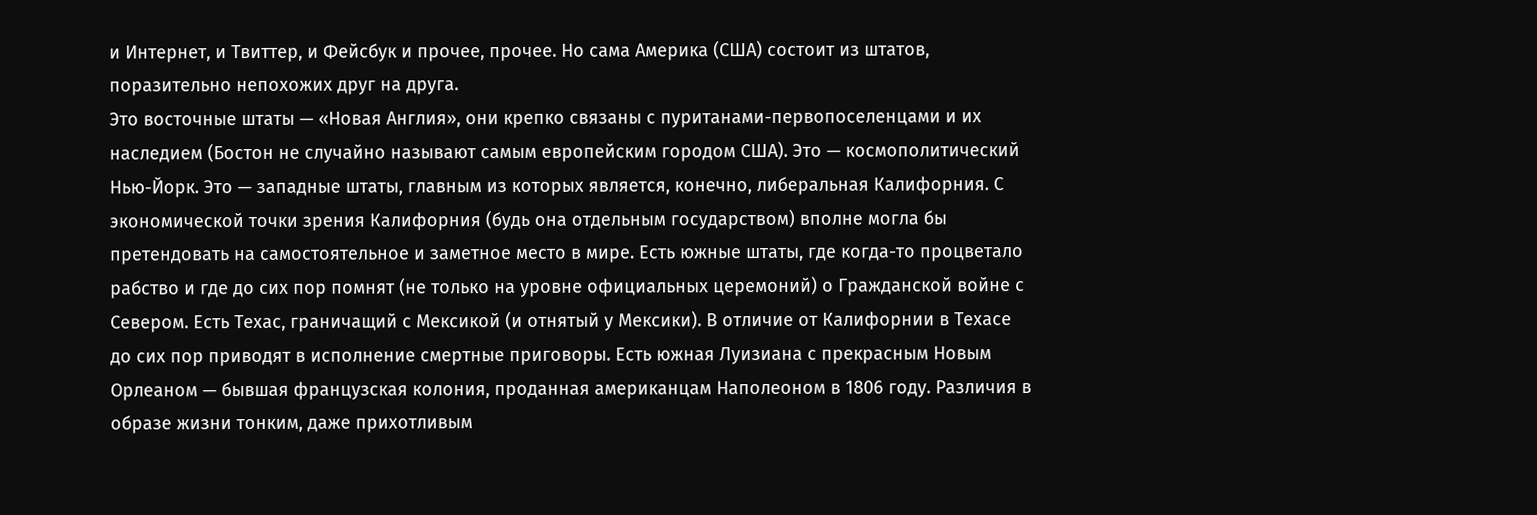и Интернет, и Твиттер, и Фейсбук и прочее, прочее. Но сама Америка (США) состоит из штатов, поразительно непохожих друг на друга.
Это восточные штаты — «Новая Англия», они крепко связаны с пуританами-первопоселенцами и их наследием (Бостон не случайно называют самым европейским городом США). Это — космополитический Нью-Йорк. Это — западные штаты, главным из которых является, конечно, либеральная Калифорния. С экономической точки зрения Калифорния (будь она отдельным государством) вполне могла бы претендовать на самостоятельное и заметное место в мире. Есть южные штаты, где когда-то процветало рабство и где до сих пор помнят (не только на уровне официальных церемоний) о Гражданской войне с Севером. Есть Техас, граничащий с Мексикой (и отнятый у Мексики). В отличие от Калифорнии в Техасе до сих пор приводят в исполнение смертные приговоры. Есть южная Луизиана с прекрасным Новым Орлеаном — бывшая французская колония, проданная американцам Наполеоном в 1806 году. Различия в образе жизни тонким, даже прихотливым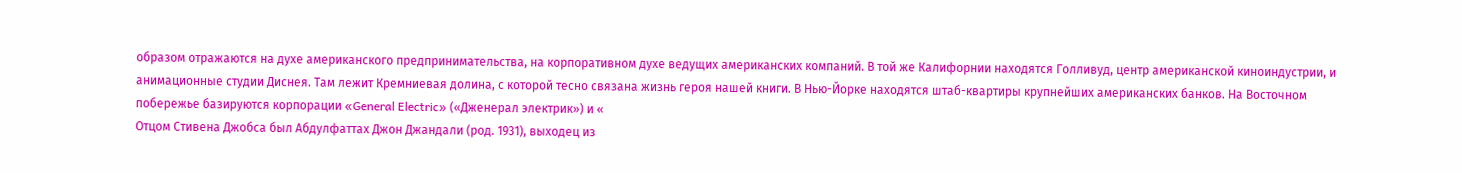образом отражаются на духе американского предпринимательства, на корпоративном духе ведущих американских компаний. В той же Калифорнии находятся Голливуд, центр американской киноиндустрии, и анимационные студии Диснея. Там лежит Кремниевая долина, с которой тесно связана жизнь героя нашей книги. В Нью-Йорке находятся штаб-квартиры крупнейших американских банков. На Восточном побережье базируются корпорации «General Electric» («Дженерал электрик») и «
Отцом Стивена Джобса был Абдулфаттах Джон Джандали (род. 1931), выходец из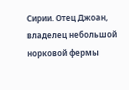Сирии. Отец Джоан, владелец небольшой норковой фермы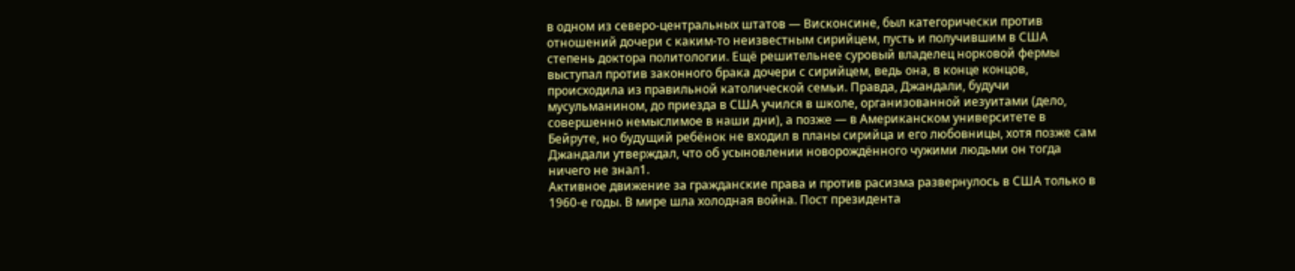в одном из северо-центральных штатов — Висконсине, был категорически против отношений дочери с каким-то неизвестным сирийцем, пусть и получившим в США степень доктора политологии. Ещё решительнее суровый владелец норковой фермы выступал против законного брака дочери с сирийцем, ведь она, в конце концов, происходила из правильной католической семьи. Правда, Джандали, будучи мусульманином, до приезда в США учился в школе, организованной иезуитами (дело, совершенно немыслимое в наши дни), а позже — в Американском университете в Бейруте, но будущий ребёнок не входил в планы сирийца и его любовницы, хотя позже сам Джандали утверждал, что об усыновлении новорождённого чужими людьми он тогда ничего не знал1.
Активное движение за гражданские права и против расизма развернулось в США только в 1960-е годы. В мире шла холодная война. Пост президента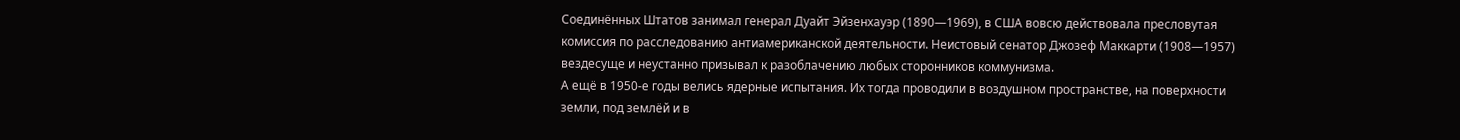Соединённых Штатов занимал генерал Дуайт Эйзенхауэр (1890—1969), в США вовсю действовала пресловутая комиссия по расследованию антиамериканской деятельности. Неистовый сенатор Джозеф Маккарти (1908—1957) вездесуще и неустанно призывал к разоблачению любых сторонников коммунизма.
А ещё в 1950-е годы велись ядерные испытания. Их тогда проводили в воздушном пространстве, на поверхности земли, под землёй и в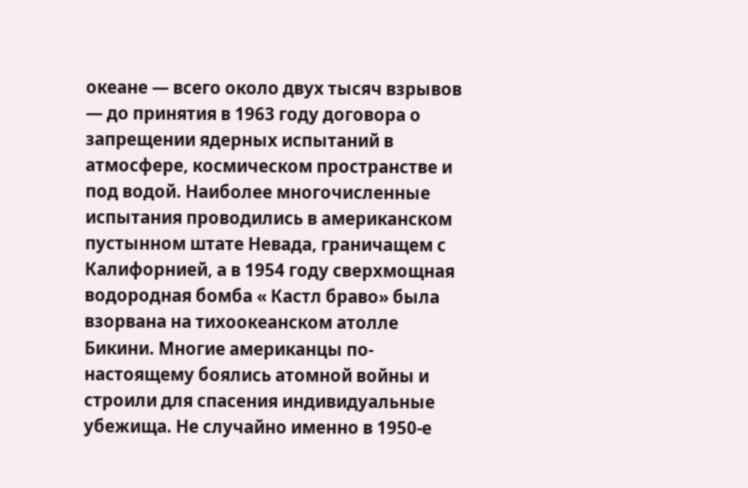океане — всего около двух тысяч взрывов — до принятия в 1963 году договора о запрещении ядерных испытаний в атмосфере, космическом пространстве и под водой. Наиболее многочисленные испытания проводились в американском пустынном штате Невада, граничащем с Калифорнией, а в 1954 году сверхмощная водородная бомба « Кастл браво» была взорвана на тихоокеанском атолле Бикини. Многие американцы по-настоящему боялись атомной войны и строили для спасения индивидуальные убежища. Не случайно именно в 1950-е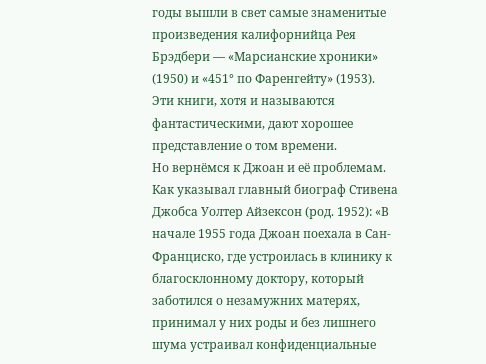годы вышли в свет самые знаменитые произведения калифорнийца Рея Брэдбери — «Марсианские хроники» (1950) и «451° по Фаренгейту» (1953). Эти книги, хотя и называются фантастическими, дают хорошее представление о том времени.
Но вернёмся к Джоан и её проблемам.
Как указывал главный биограф Стивена Джобса Уолтер Айзексон (род. 1952): «В начале 1955 года Джоан поехала в Сан-Франциско, где устроилась в клинику к благосклонному доктору, который заботился о незамужних матерях, принимал у них роды и без лишнего шума устраивал конфиденциальные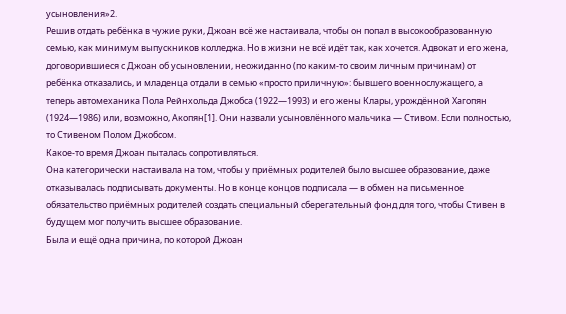усыновления»2.
Решив отдать ребёнка в чужие руки, Джоан всё же настаивала, чтобы он попал в высокообразованную семью, как минимум выпускников колледжа. Но в жизни не всё идёт так, как хочется. Адвокат и его жена, договорившиеся с Джоан об усыновлении, неожиданно (по каким-то своим личным причинам) от ребёнка отказались, и младенца отдали в семью «просто приличную»: бывшего военнослужащего, а теперь автомеханика Пола Рейнхольда Джобса (1922—1993) и его жены Клары, урождённой Хагопян (1924—1986) или, возможно, Акопян[1]. Они назвали усыновлённого мальчика — Стивом. Если полностью, то Стивеном Полом Джобсом.
Какое-то время Джоан пыталась сопротивляться.
Она категорически настаивала на том, чтобы у приёмных родителей было высшее образование, даже отказывалась подписывать документы. Но в конце концов подписала — в обмен на письменное обязательство приёмных родителей создать специальный сберегательный фонд для того, чтобы Стивен в будущем мог получить высшее образование.
Была и ещё одна причина, по которой Джоан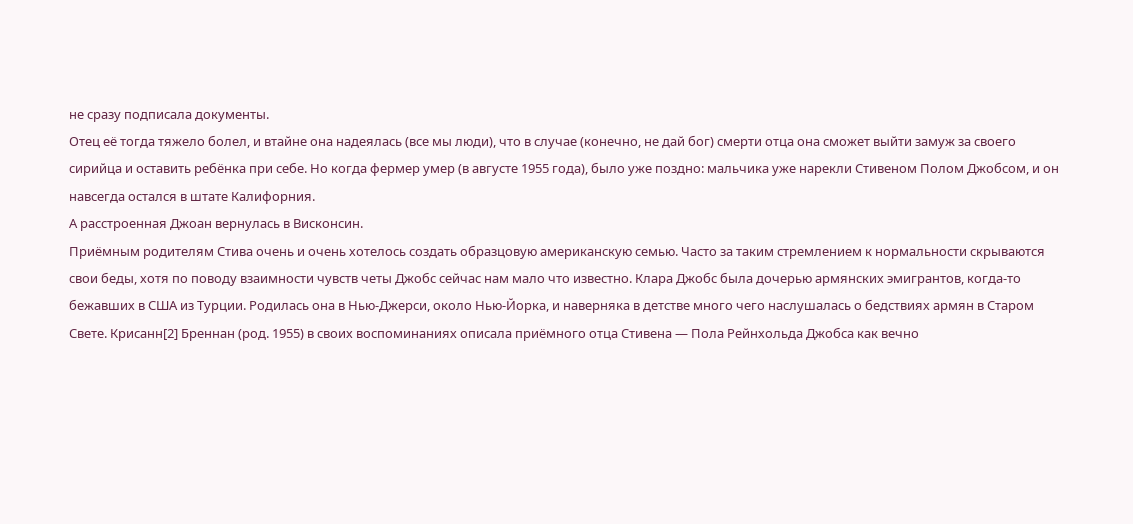не сразу подписала документы.
Отец её тогда тяжело болел, и втайне она надеялась (все мы люди), что в случае (конечно, не дай бог) смерти отца она сможет выйти замуж за своего сирийца и оставить ребёнка при себе. Но когда фермер умер (в августе 1955 года), было уже поздно: мальчика уже нарекли Стивеном Полом Джобсом, и он навсегда остался в штате Калифорния.
А расстроенная Джоан вернулась в Висконсин.
Приёмным родителям Стива очень и очень хотелось создать образцовую американскую семью. Часто за таким стремлением к нормальности скрываются свои беды, хотя по поводу взаимности чувств четы Джобс сейчас нам мало что известно. Клара Джобс была дочерью армянских эмигрантов, когда-то бежавших в США из Турции. Родилась она в Нью-Джерси, около Нью-Йорка, и наверняка в детстве много чего наслушалась о бедствиях армян в Старом Свете. Крисанн[2] Бреннан (род. 1955) в своих воспоминаниях описала приёмного отца Стивена — Пола Рейнхольда Джобса как вечно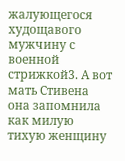жалующегося худощавого мужчину с военной стрижкой3. А вот мать Стивена она запомнила как милую тихую женщину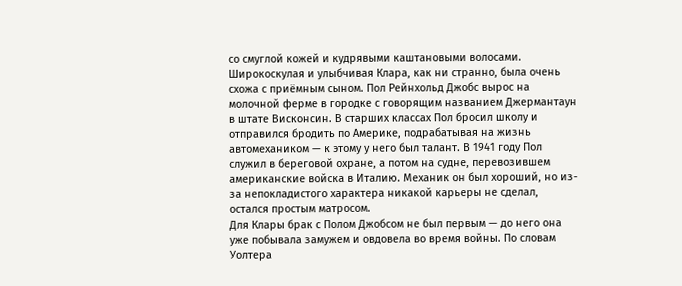со смуглой кожей и кудрявыми каштановыми волосами. Широкоскулая и улыбчивая Клара, как ни странно, была очень схожа с приёмным сыном. Пол Рейнхольд Джобс вырос на молочной ферме в городке с говорящим названием Джермантаун в штате Висконсин. В старших классах Пол бросил школу и отправился бродить по Америке, подрабатывая на жизнь автомехаником — к этому у него был талант. В 1941 году Пол служил в береговой охране, а потом на судне, перевозившем американские войска в Италию. Механик он был хороший, но из-за непокладистого характера никакой карьеры не сделал, остался простым матросом.
Для Клары брак с Полом Джобсом не был первым — до него она уже побывала замужем и овдовела во время войны. По словам Уолтера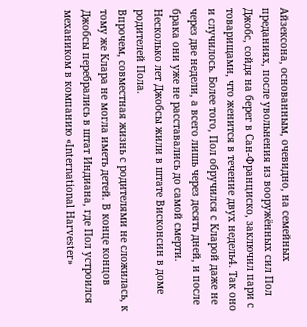Айзексона, основанным, очевидно, на семейных преданиях, после увольнения из вооружённых сил Пол Джобс, сойдя на берег в Сан-Франциско, заключил пари с товарищами, что женится в течение двух недель4. Так оно и случилось. Более того, Пол обручился с Кларой даже не через две недели, а всего лишь через десять дней, и после брака они уже не расставались до самой смерти.
Несколько лет Джобсы жили в штате Висконсин в доме родителей Пола.
Впрочем, совместная жизнь с родителями не сложилась, к тому же Клара не могла иметь детей. В конце концов Джобсы перебрались в штат Индиана, где Пол устроился механиком в компанию «International Harvester»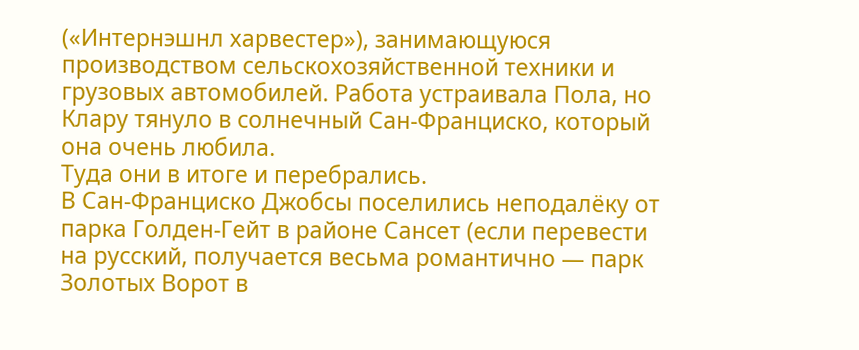(«Интернэшнл харвестер»), занимающуюся производством сельскохозяйственной техники и грузовых автомобилей. Работа устраивала Пола, но Клару тянуло в солнечный Сан-Франциско, который она очень любила.
Туда они в итоге и перебрались.
В Сан-Франциско Джобсы поселились неподалёку от парка Голден-Гейт в районе Сансет (если перевести на русский, получается весьма романтично — парк Золотых Ворот в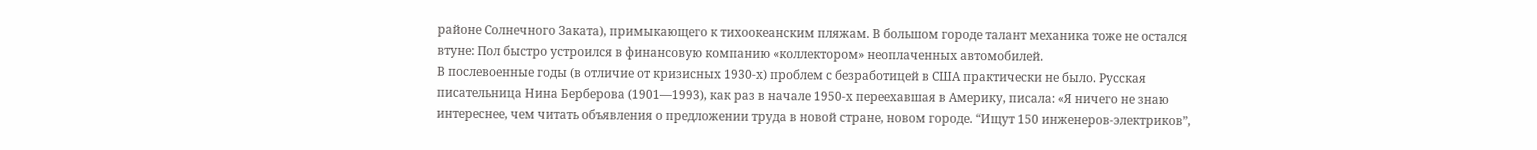районе Солнечного Заката), примыкающего к тихоокеанским пляжам. В большом городе талант механика тоже не остался втуне: Пол быстро устроился в финансовую компанию «коллектором» неоплаченных автомобилей.
В послевоенные годы (в отличие от кризисных 1930-х) проблем с безработицей в США практически не было. Русская писательница Нина Берберова (1901—1993), как раз в начале 1950-х переехавшая в Америку, писала: «Я ничего не знаю интереснее, чем читать объявления о предложении труда в новой стране, новом городе. “Ищут 150 инженеров-электриков”,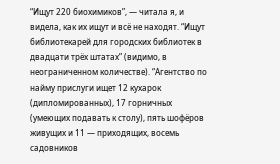“Ищут 220 биохимиков”, — читала я, и видела, как их ищут и всё не находят. “Ищут библиотекарей для городских библиотек в двадцати трёх штатах” (видимо, в неограниченном количестве). “Агентство по найму прислуги ищет 12 кухарок (дипломированных), 17 горничных (умеющих подавать к столу), пять шофёров живущих и 11 — приходящих, восемь садовников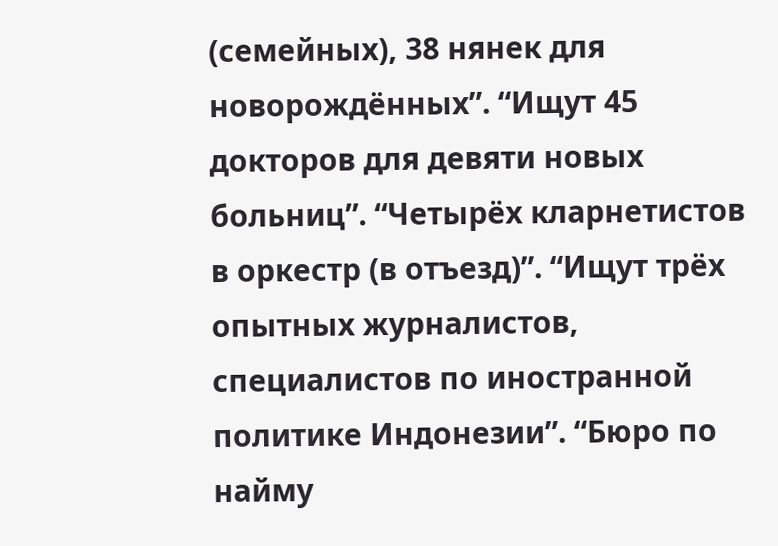(семейных), 38 нянек для новорождённых”. “Ищут 45 докторов для девяти новых больниц”. “Четырёх кларнетистов в оркестр (в отъезд)”. “Ищут трёх опытных журналистов, специалистов по иностранной политике Индонезии”. “Бюро по найму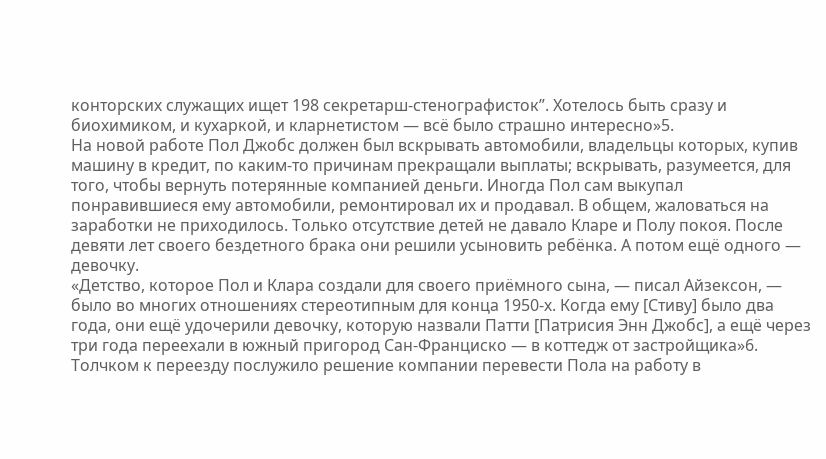конторских служащих ищет 198 секретарш-стенографисток”. Хотелось быть сразу и биохимиком, и кухаркой, и кларнетистом — всё было страшно интересно»5.
На новой работе Пол Джобс должен был вскрывать автомобили, владельцы которых, купив машину в кредит, по каким-то причинам прекращали выплаты; вскрывать, разумеется, для того, чтобы вернуть потерянные компанией деньги. Иногда Пол сам выкупал понравившиеся ему автомобили, ремонтировал их и продавал. В общем, жаловаться на заработки не приходилось. Только отсутствие детей не давало Кларе и Полу покоя. После девяти лет своего бездетного брака они решили усыновить ребёнка. А потом ещё одного — девочку.
«Детство, которое Пол и Клара создали для своего приёмного сына, — писал Айзексон, — было во многих отношениях стереотипным для конца 1950-х. Когда ему [Стиву] было два года, они ещё удочерили девочку, которую назвали Патти [Патрисия Энн Джобс], а ещё через три года переехали в южный пригород Сан-Франциско — в коттедж от застройщика»6. Толчком к переезду послужило решение компании перевести Пола на работу в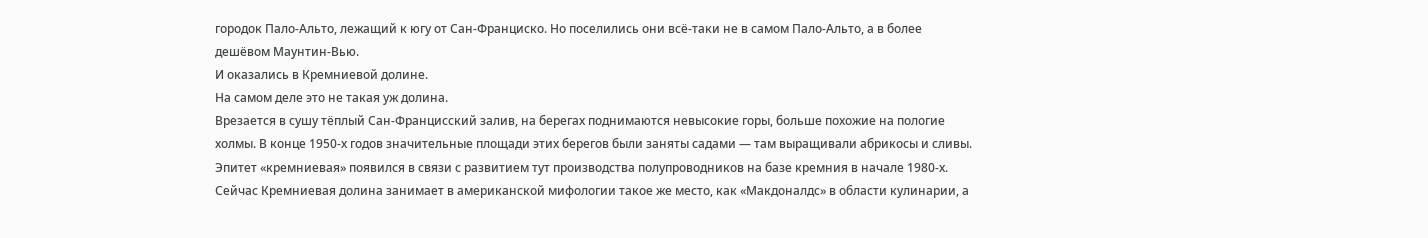городок Пало-Альто, лежащий к югу от Сан-Франциско. Но поселились они всё-таки не в самом Пало-Альто, а в более дешёвом Маунтин-Вью.
И оказались в Кремниевой долине.
На самом деле это не такая уж долина.
Врезается в сушу тёплый Сан-Францисский залив, на берегах поднимаются невысокие горы, больше похожие на пологие холмы. В конце 1950-х годов значительные площади этих берегов были заняты садами — там выращивали абрикосы и сливы. Эпитет «кремниевая» появился в связи с развитием тут производства полупроводников на базе кремния в начале 1980-х. Сейчас Кремниевая долина занимает в американской мифологии такое же место, как «Макдоналдс» в области кулинарии, а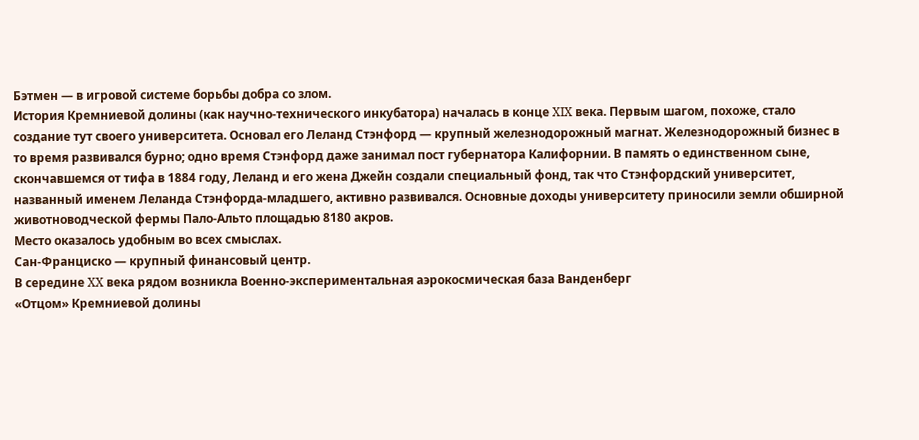Бэтмен — в игровой системе борьбы добра со злом.
История Кремниевой долины (как научно-технического инкубатора) началась в конце XIX века. Первым шагом, похоже, стало создание тут своего университета. Основал его Леланд Стэнфорд — крупный железнодорожный магнат. Железнодорожный бизнес в то время развивался бурно; одно время Стэнфорд даже занимал пост губернатора Калифорнии. В память о единственном сыне, скончавшемся от тифа в 1884 году, Леланд и его жена Джейн создали специальный фонд, так что Стэнфордский университет, названный именем Леланда Стэнфорда-младшего, активно развивался. Основные доходы университету приносили земли обширной животноводческой фермы Пало-Альто площадью 8180 акров.
Место оказалось удобным во всех смыслах.
Сан-Франциско — крупный финансовый центр.
В середине XX века рядом возникла Военно-экспериментальная аэрокосмическая база Ванденберг
«Отцом» Кремниевой долины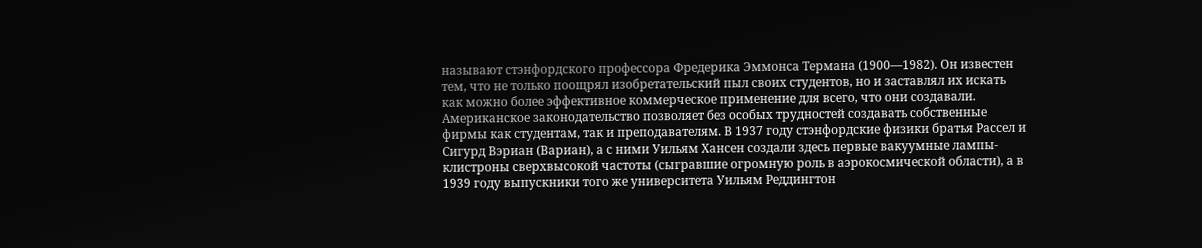называют стэнфордского профессора Фредерика Эммонса Термана (1900—1982). Он известен тем, что не только поощрял изобретательский пыл своих студентов, но и заставлял их искать как можно более эффективное коммерческое применение для всего, что они создавали. Американское законодательство позволяет без особых трудностей создавать собственные фирмы как студентам, так и преподавателям. В 1937 году стэнфордские физики братья Рассел и Сигурд Вэриан (Вариан), а с ними Уильям Хансен создали здесь первые вакуумные лампы-клистроны сверхвысокой частоты (сыгравшие огромную роль в аэрокосмической области), а в 1939 году выпускники того же университета Уильям Реддингтон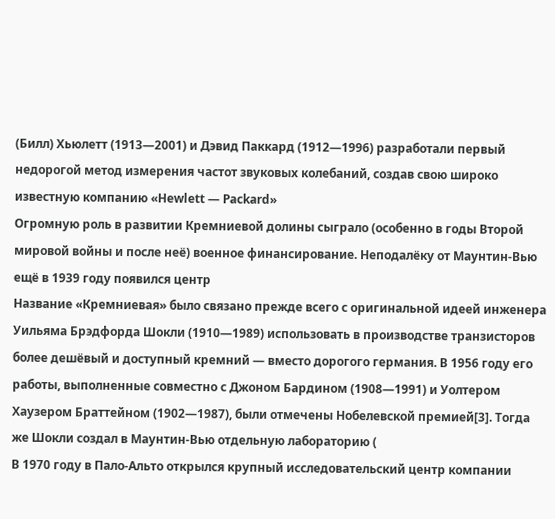(Билл) Хьюлетт (1913—2001) и Дэвид Паккард (1912—1996) разработали первый недорогой метод измерения частот звуковых колебаний, создав свою широко известную компанию «Hewlett — Packard»
Огромную роль в развитии Кремниевой долины сыграло (особенно в годы Второй мировой войны и после неё) военное финансирование. Неподалёку от Маунтин-Вью ещё в 1939 году появился центр
Название «Кремниевая» было связано прежде всего с оригинальной идеей инженера Уильяма Брэдфорда Шокли (1910—1989) использовать в производстве транзисторов более дешёвый и доступный кремний — вместо дорогого германия. В 1956 году его работы, выполненные совместно с Джоном Бардином (1908—1991) и Уолтером Хаузером Браттейном (1902—1987), были отмечены Нобелевской премией[3]. Тогда же Шокли создал в Маунтин-Вью отдельную лабораторию (
В 1970 году в Пало-Альто открылся крупный исследовательский центр компании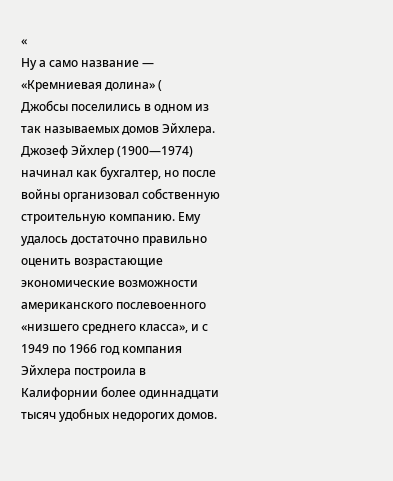«
Ну а само название — «Кремниевая долина» (
Джобсы поселились в одном из так называемых домов Эйхлера.
Джозеф Эйхлер (1900—1974) начинал как бухгалтер, но после войны организовал собственную строительную компанию. Ему удалось достаточно правильно оценить возрастающие экономические возможности американского послевоенного «низшего среднего класса», и с 1949 по 1966 год компания Эйхлера построила в Калифорнии более одиннадцати тысяч удобных недорогих домов.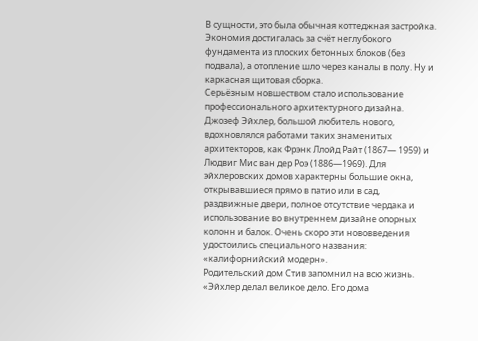В сущности, это была обычная коттеджная застройка. Экономия достигалась за счёт неглубокого фундамента из плоских бетонных блоков (без подвала), а отопление шло через каналы в полу. Ну и каркасная щитовая сборка.
Серьёзным новшеством стало использование профессионального архитектурного дизайна. Джозеф Эйхлер, большой любитель нового, вдохновлялся работами таких знаменитых архитекторов, как Фрэнк Ллойд Райт (1867— 1959) и Людвиг Мис ван дер Роэ (1886—1969). Для эйхлеровских домов характерны большие окна, открывавшиеся прямо в патио или в сад, раздвижные двери, полное отсутствие чердака и использование во внутреннем дизайне опорных колонн и балок. Очень скоро эти нововведения удостоились специального названия: «калифорнийский модерн».
Родительский дом Стив запомнил на всю жизнь.
«Эйхлер делал великое дело. Его дома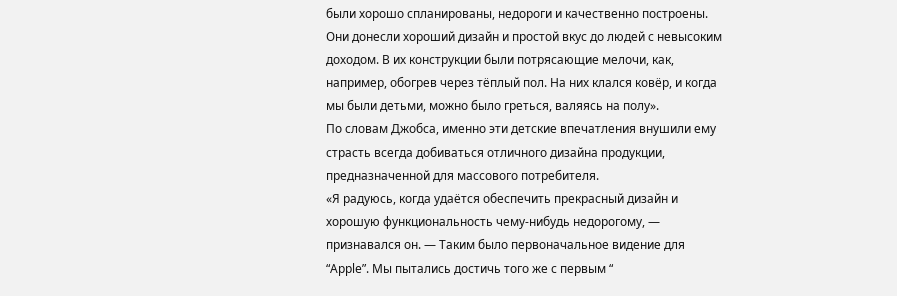были хорошо спланированы, недороги и качественно построены. Они донесли хороший дизайн и простой вкус до людей с невысоким доходом. В их конструкции были потрясающие мелочи, как, например, обогрев через тёплый пол. На них клался ковёр, и когда мы были детьми, можно было греться, валяясь на полу».
По словам Джобса, именно эти детские впечатления внушили ему страсть всегда добиваться отличного дизайна продукции, предназначенной для массового потребителя.
«Я радуюсь, когда удаётся обеспечить прекрасный дизайн и хорошую функциональность чему-нибудь недорогому, — признавался он. — Таким было первоначальное видение для “Apple”. Мы пытались достичь того же с первым “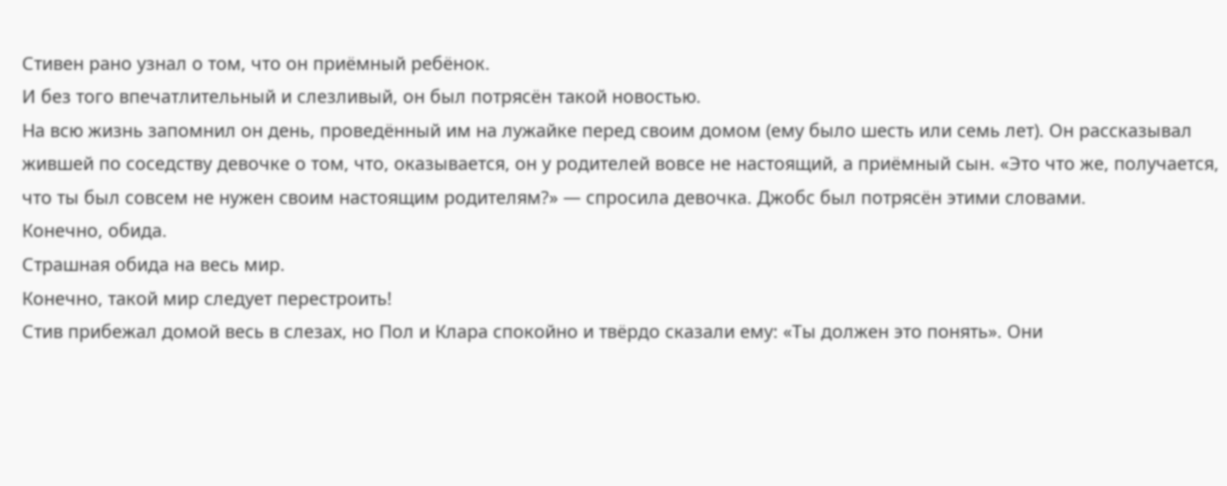Стивен рано узнал о том, что он приёмный ребёнок.
И без того впечатлительный и слезливый, он был потрясён такой новостью.
На всю жизнь запомнил он день, проведённый им на лужайке перед своим домом (ему было шесть или семь лет). Он рассказывал жившей по соседству девочке о том, что, оказывается, он у родителей вовсе не настоящий, а приёмный сын. «Это что же, получается, что ты был совсем не нужен своим настоящим родителям?» — спросила девочка. Джобс был потрясён этими словами.
Конечно, обида.
Страшная обида на весь мир.
Конечно, такой мир следует перестроить!
Стив прибежал домой весь в слезах, но Пол и Клара спокойно и твёрдо сказали ему: «Ты должен это понять». Они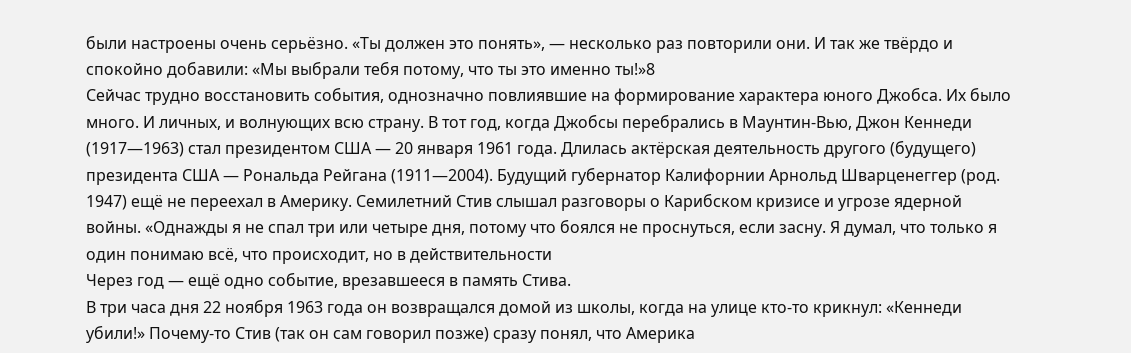были настроены очень серьёзно. «Ты должен это понять», — несколько раз повторили они. И так же твёрдо и спокойно добавили: «Мы выбрали тебя потому, что ты это именно ты!»8
Сейчас трудно восстановить события, однозначно повлиявшие на формирование характера юного Джобса. Их было много. И личных, и волнующих всю страну. В тот год, когда Джобсы перебрались в Маунтин-Вью, Джон Кеннеди (1917—1963) стал президентом США — 20 января 1961 года. Длилась актёрская деятельность другого (будущего) президента США — Рональда Рейгана (1911—2004). Будущий губернатор Калифорнии Арнольд Шварценеггер (род. 1947) ещё не переехал в Америку. Семилетний Стив слышал разговоры о Карибском кризисе и угрозе ядерной войны. «Однажды я не спал три или четыре дня, потому что боялся не проснуться, если засну. Я думал, что только я один понимаю всё, что происходит, но в действительности
Через год — ещё одно событие, врезавшееся в память Стива.
В три часа дня 22 ноября 1963 года он возвращался домой из школы, когда на улице кто-то крикнул: «Кеннеди убили!» Почему-то Стив (так он сам говорил позже) сразу понял, что Америка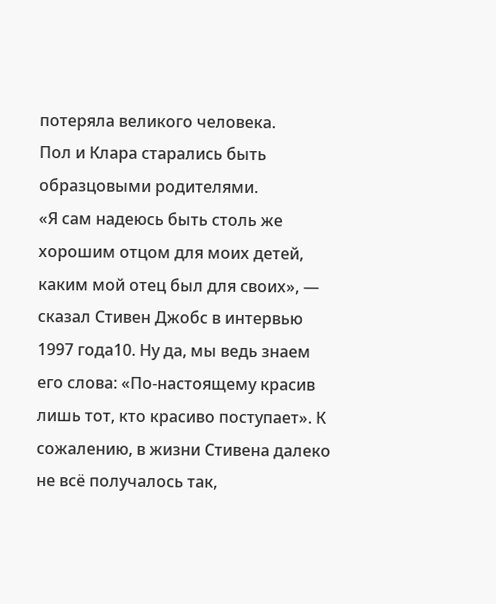потеряла великого человека.
Пол и Клара старались быть образцовыми родителями.
«Я сам надеюсь быть столь же хорошим отцом для моих детей, каким мой отец был для своих», — сказал Стивен Джобс в интервью 1997 года10. Ну да, мы ведь знаем его слова: «По-настоящему красив лишь тот, кто красиво поступает». К сожалению, в жизни Стивена далеко не всё получалось так,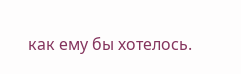как ему бы хотелось.